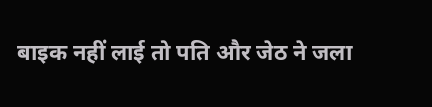बाइक नहीं लाई तो पति और जेठ ने जला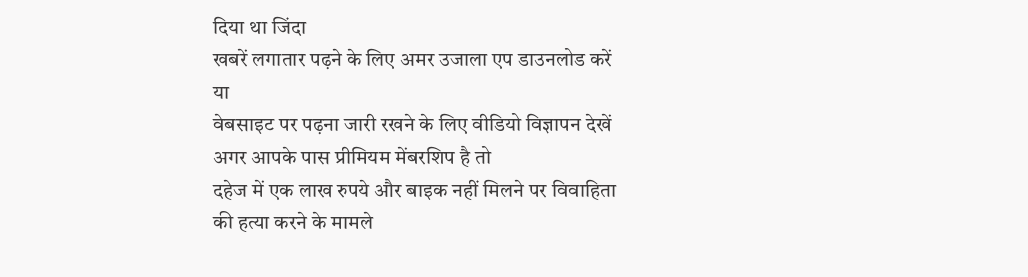दिया था जिंदा
खबरें लगातार पढ़ने के लिए अमर उजाला एप डाउनलोड करें
या
वेबसाइट पर पढ़ना जारी रखने के लिए वीडियो विज्ञापन देखें
अगर आपके पास प्रीमियम मेंबरशिप है तो
दहेज में एक लाख रुपये और बाइक नहीं मिलने पर विवाहिता की हत्या करने के मामले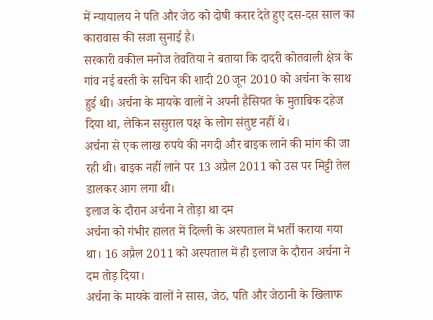में न्यायालय ने पति और जेठ को दोषी करार देते हुए दस-दस साल का कारावास की सजा सुनाई है।
सरकारी वकील मनोज तेवतिया ने बताया कि दादरी कोतवाली क्षेत्र के गांव नई बस्ती के सचिन की शादी 20 जून 2010 को अर्चना के साथ हुई थी। अर्चना के मायके वालों ने अपनी हैसियत के मुताबिक दहेज दिया था, लेकिन ससुराल पक्ष के लोग संतुष्ट नहीं थे।
अर्चना से एक लाख रुपये की नगदी और बाइक लाने की मांग की जा रही थी। बाइक नहीं लाने पर 13 अप्रैल 2011 को उस पर मिट्टी तेल डालकर आग लगा थी।
इलाज के दौरान अर्चना ने तोड़ा था दम
अर्चना को गंभीर हालत में दिल्ली के अस्पताल में भर्ती कराया गया था। 16 अप्रैल 2011 को अस्पताल में ही इलाज के दौरान अर्चना ने दम तोड़ दिया।
अर्चना के मायके वालों ने सास, जेठ, पति और जेठानी के खिलाफ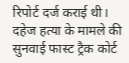रिपोर्ट दर्ज कराई थी। दहेज हत्या के मामले की सुनवाई फास्ट ट्रैक कोर्ट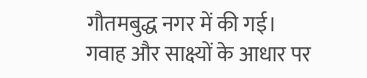गौतमबुद्ध नगर में की गई।
गवाह और साक्ष्यों के आधार पर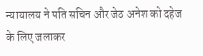न्यायालय ने पति सचिन और जेठ अनेश को दहेज के लिए जलाकर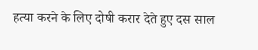हत्या करने के लिए दोषी करार देते हुए दस साल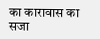का कारावास का सजा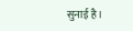सुनाई है।